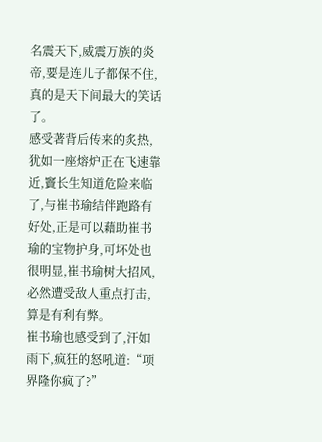名震天下,威震万族的炎帝,要是连儿子都保不住,真的是天下间最大的笑话了。
感受著背后传来的炙热,犹如一座熔炉正在飞速靠近,竇长生知道危险来临了,与崔书瑜结伴跑路有好处,正是可以藉助崔书瑜的宝物护身,可坏处也很明显,崔书瑜树大招风,必然遭受敌人重点打击,算是有利有弊。
崔书瑜也感受到了,汗如雨下,疯狂的怒吼道:“项界隆你疯了?”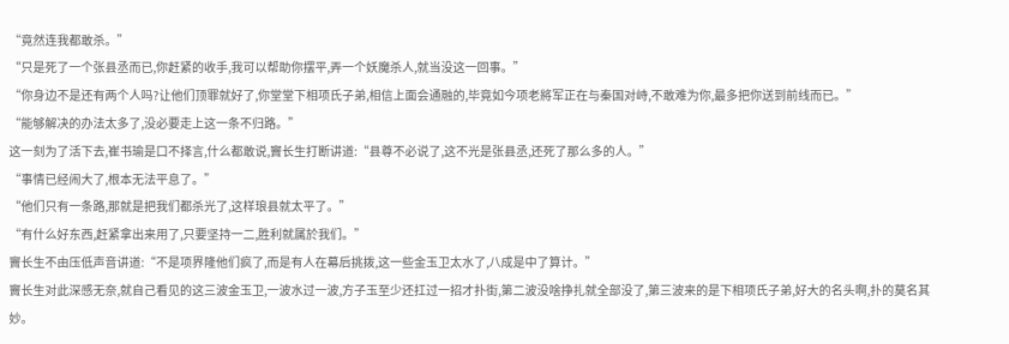“竟然连我都敢杀。”
“只是死了一个张县丞而已,你赶紧的收手,我可以帮助你摆平,弄一个妖魔杀人,就当没这一回事。”
“你身边不是还有两个人吗?让他们顶罪就好了,你堂堂下相项氏子弟,相信上面会通融的,毕竟如今项老將军正在与秦国对峙,不敢难为你,最多把你送到前线而已。”
“能够解决的办法太多了,没必要走上这一条不归路。”
这一刻为了活下去,崔书瑜是口不择言,什么都敢说,竇长生打断讲道:“县尊不必说了,这不光是张县丞,还死了那么多的人。”
“事情已经闹大了,根本无法平息了。”
“他们只有一条路,那就是把我们都杀光了,这样琅县就太平了。”
“有什么好东西,赶紧拿出来用了,只要坚持一二,胜利就属於我们。”
竇长生不由压低声音讲道:“不是项界隆他们疯了,而是有人在幕后挑拨,这一些金玉卫太水了,八成是中了算计。”
竇长生对此深感无奈,就自己看见的这三波金玉卫,一波水过一波,方子玉至少还扛过一招才扑街,第二波没啥挣扎就全部没了,第三波来的是下相项氏子弟,好大的名头啊,扑的莫名其妙。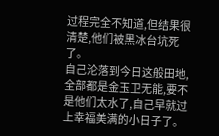过程完全不知道,但结果很清楚,他们被黑冰台坑死了。
自己沦落到今日这般田地,全部都是金玉卫无能,要不是他们太水了,自己早就过上幸福美满的小日子了。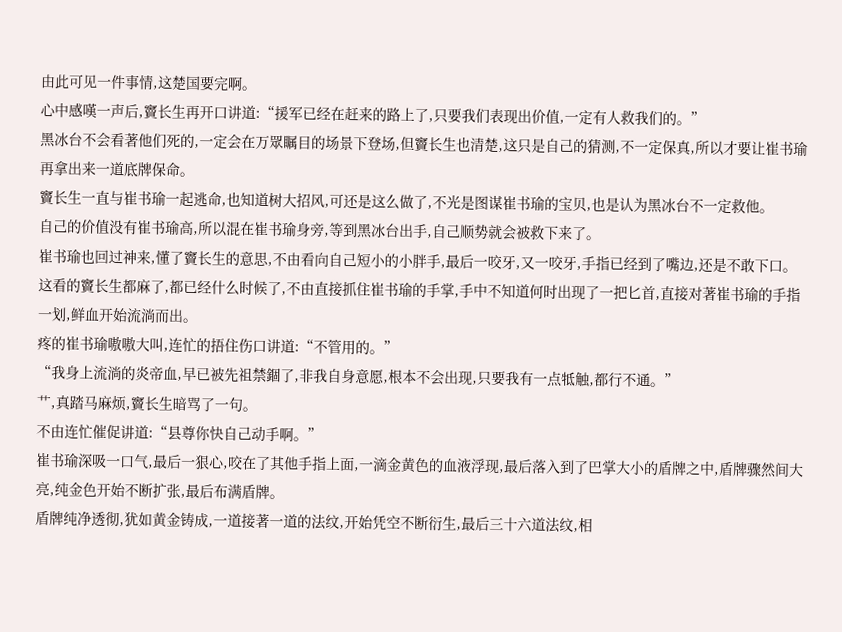由此可见一件事情,这楚国要完啊。
心中感嘆一声后,竇长生再开口讲道:“援军已经在赶来的路上了,只要我们表现出价值,一定有人救我们的。”
黑冰台不会看著他们死的,一定会在万眾瞩目的场景下登场,但竇长生也清楚,这只是自己的猜测,不一定保真,所以才要让崔书瑜再拿出来一道底牌保命。
竇长生一直与崔书瑜一起逃命,也知道树大招风,可还是这么做了,不光是图谋崔书瑜的宝贝,也是认为黑冰台不一定救他。
自己的价值没有崔书瑜高,所以混在崔书瑜身旁,等到黑冰台出手,自己顺势就会被救下来了。
崔书瑜也回过神来,懂了竇长生的意思,不由看向自己短小的小胖手,最后一咬牙,又一咬牙,手指已经到了嘴边,还是不敢下口。
这看的竇长生都麻了,都已经什么时候了,不由直接抓住崔书瑜的手掌,手中不知道何时出现了一把匕首,直接对著崔书瑜的手指一划,鲜血开始流淌而出。
疼的崔书瑜嗷嗷大叫,连忙的捂住伤口讲道:“不管用的。”
“我身上流淌的炎帝血,早已被先祖禁錮了,非我自身意愿,根本不会出现,只要我有一点牴触,都行不通。”
艹,真踏马麻烦,竇长生暗骂了一句。
不由连忙催促讲道:“县尊你快自己动手啊。”
崔书瑜深吸一口气,最后一狠心,咬在了其他手指上面,一滴金黄色的血液浮现,最后落入到了巴掌大小的盾牌之中,盾牌骤然间大亮,纯金色开始不断扩张,最后布满盾牌。
盾牌纯净透彻,犹如黄金铸成,一道接著一道的法纹,开始凭空不断衍生,最后三十六道法纹,相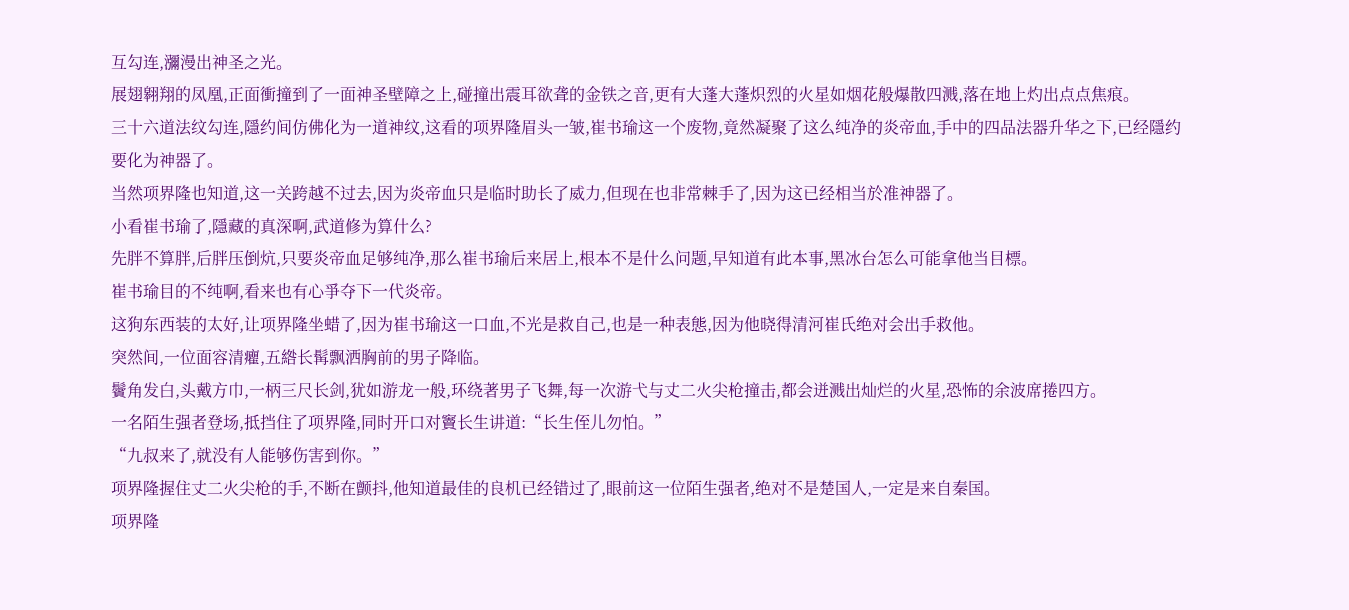互勾连,瀰漫出神圣之光。
展翅翱翔的凤凰,正面衝撞到了一面神圣壁障之上,碰撞出震耳欲聋的金铁之音,更有大蓬大蓬炽烈的火星如烟花般爆散四溅,落在地上灼出点点焦痕。
三十六道法纹勾连,隱约间仿佛化为一道神纹,这看的项界隆眉头一皱,崔书瑜这一个废物,竟然凝聚了这么纯净的炎帝血,手中的四品法器升华之下,已经隱约要化为神器了。
当然项界隆也知道,这一关跨越不过去,因为炎帝血只是临时助长了威力,但现在也非常棘手了,因为这已经相当於准神器了。
小看崔书瑜了,隱藏的真深啊,武道修为算什么?
先胖不算胖,后胖压倒炕,只要炎帝血足够纯净,那么崔书瑜后来居上,根本不是什么问题,早知道有此本事,黑冰台怎么可能拿他当目標。
崔书瑜目的不纯啊,看来也有心爭夺下一代炎帝。
这狗东西装的太好,让项界隆坐蜡了,因为崔书瑜这一口血,不光是救自己,也是一种表態,因为他晓得清河崔氏绝对会出手救他。
突然间,一位面容清癯,五綹长髯飘洒胸前的男子降临。
鬢角发白,头戴方巾,一柄三尺长剑,犹如游龙一般,环绕著男子飞舞,每一次游弋与丈二火尖枪撞击,都会迸溅出灿烂的火星,恐怖的余波席捲四方。
一名陌生强者登场,抵挡住了项界隆,同时开口对竇长生讲道:“长生侄儿勿怕。”
“九叔来了,就没有人能够伤害到你。”
项界隆握住丈二火尖枪的手,不断在颤抖,他知道最佳的良机已经错过了,眼前这一位陌生强者,绝对不是楚国人,一定是来自秦国。
项界隆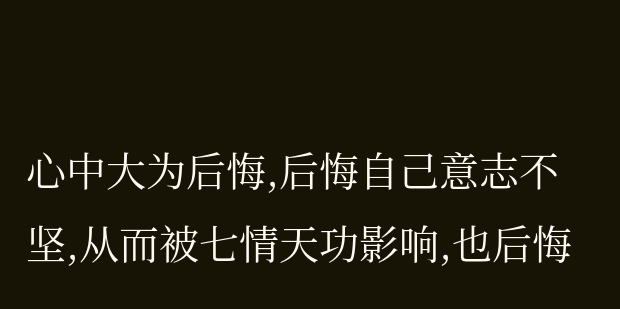心中大为后悔,后悔自己意志不坚,从而被七情天功影响,也后悔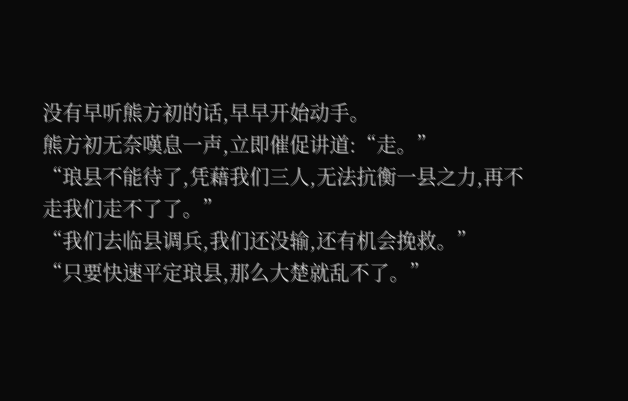没有早听熊方初的话,早早开始动手。
熊方初无奈嘆息一声,立即催促讲道:“走。”
“琅县不能待了,凭藉我们三人,无法抗衡一县之力,再不走我们走不了了。”
“我们去临县调兵,我们还没输,还有机会挽救。”
“只要快速平定琅县,那么大楚就乱不了。”